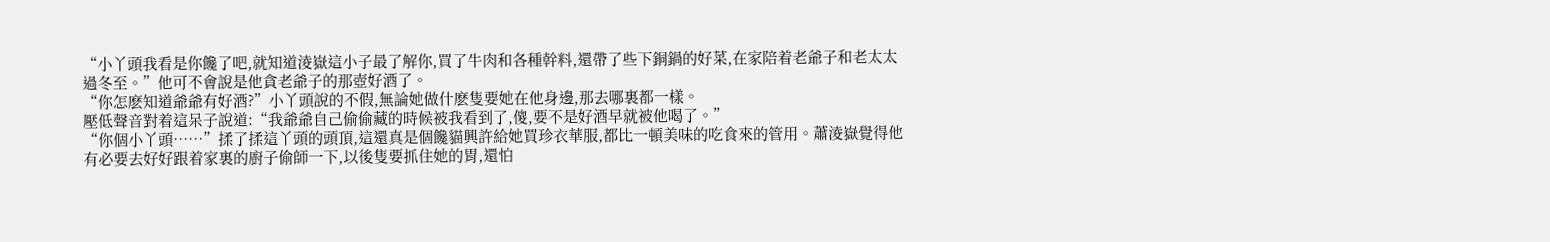“小丫頭我看是你饞了吧,就知道淩嶽這小子最了解你,買了牛肉和各種幹料,還帶了些下銅鍋的好菜,在家陪着老爺子和老太太過冬至。”他可不會說是他貪老爺子的那壺好酒了。
“你怎麽知道爺爺有好酒?”小丫頭說的不假,無論她做什麽隻要她在他身邊,那去哪裏都一樣。
壓低聲音對着這呆子說道:“我爺爺自己偷偷藏的時候被我看到了,傻,要不是好酒早就被他喝了。”
“你個小丫頭……”揉了揉這丫頭的頭頂,這還真是個饞貓興許給她買珍衣華服,都比一頓美味的吃食來的管用。蕭淩嶽覺得他有必要去好好跟着家裏的廚子偷師一下,以後隻要抓住她的胃,還怕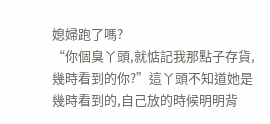媳婦跑了嗎?
“你個臭丫頭,就惦記我那點子存貨,幾時看到的你?”這丫頭不知道她是幾時看到的,自己放的時候明明背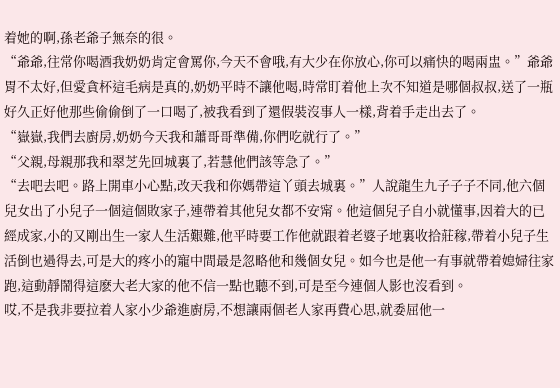着她的啊,孫老爺子無奈的很。
“爺爺,往常你喝酒我奶奶肯定會罵你,今天不會哦,有大少在你放心,你可以痛快的喝兩盅。”爺爺胃不太好,但愛貪杯這毛病是真的,奶奶平時不讓他喝,時常盯着他上次不知道是哪個叔叔,送了一瓶好久正好他那些偷偷倒了一口喝了,被我看到了還假裝沒事人一樣,背着手走出去了。
“嶽嶽,我們去廚房,奶奶今天我和蕭哥哥準備,你們吃就行了。”
“父親,母親那我和翠芝先回城裏了,若慧他們該等急了。”
“去吧去吧。路上開車小心點,改天我和你媽帶這丫頭去城裏。”人說龍生九子子子不同,他六個兒女出了小兒子一個這個敗家子,連帶着其他兒女都不安甯。他這個兒子自小就懂事,因着大的已經成家,小的又剛出生一家人生活艱難,他平時要工作他就跟着老婆子地裏收拾莊稼,帶着小兒子生活倒也過得去,可是大的疼小的寵中間最是忽略他和幾個女兒。如今也是他一有事就帶着媳婦往家跑,這動靜鬧得這麽大老大家的他不信一點也聽不到,可是至今連個人影也沒看到。
哎,不是我非要拉着人家小少爺進廚房,不想讓兩個老人家再費心思,就委屈他一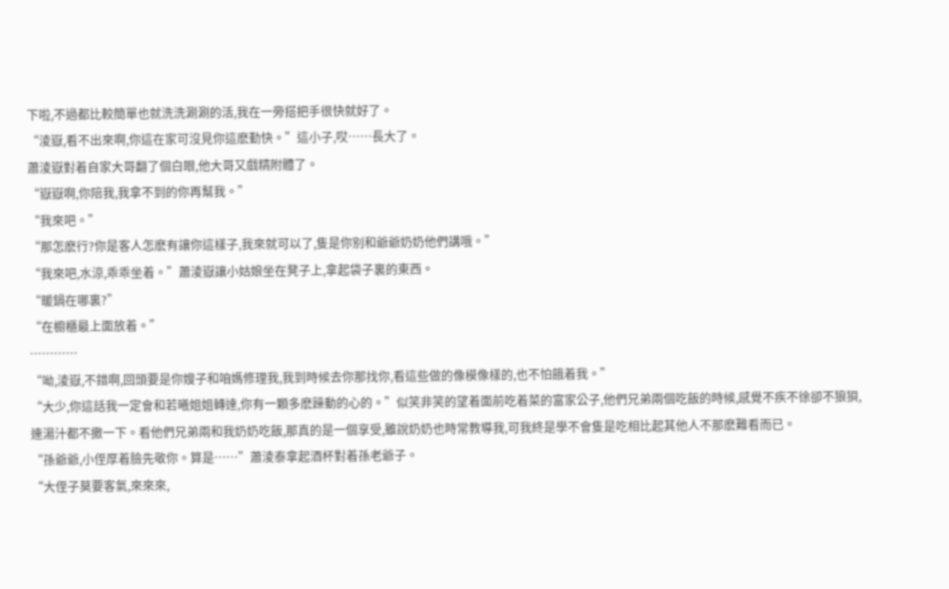下啦,不過都比較簡單也就洗洗涮涮的活,我在一旁搭把手很快就好了。
“淩嶽,看不出來啊,你這在家可沒見你這麽勤快。”這小子,哎……長大了。
蕭淩嶽對着自家大哥翻了個白眼,他大哥又戲精附體了。
“嶽嶽啊,你陪我,我拿不到的你再幫我。”
“我來吧。”
“那怎麽行?你是客人怎麽有讓你這樣子,我來就可以了,隻是你别和爺爺奶奶他們講哦。”
“我來吧,水涼,乖乖坐着。”蕭淩嶽讓小姑娘坐在凳子上,拿起袋子裏的東西。
“暖鍋在哪裏?”
“在櫥櫃最上面放着。”
…………
“呦,淩嶽,不錯啊,回頭要是你嫂子和咱媽修理我,我到時候去你那找你,看這些做的像模像樣的,也不怕餓着我。”
“大少,你這話我一定會和若曦姐姐轉達,你有一顆多麽躁動的心的。”似笑非笑的望着面前吃着菜的富家公子,他們兄弟兩個吃飯的時候,感覺不疾不徐卻不狼狽,連湯汁都不撒一下。看他們兄弟兩和我奶奶吃飯,那真的是一個享受,雖說奶奶也時常教導我,可我終是學不會隻是吃相比起其他人不那麽難看而已。
“孫爺爺,小侄厚着臉先敬你。算是……”蕭淩泰拿起酒杯對着孫老爺子。
“大侄子莫要客氣,來來來,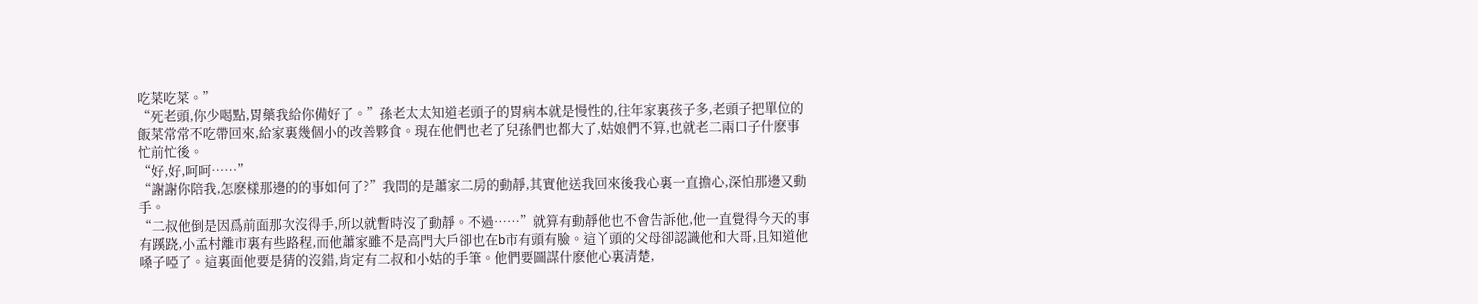吃菜吃菜。”
“死老頭,你少喝點,胃藥我給你備好了。”孫老太太知道老頭子的胃病本就是慢性的,往年家裏孩子多,老頭子把單位的飯菜常常不吃帶回來,給家裏幾個小的改善夥食。現在他們也老了兒孫們也都大了,姑娘們不算,也就老二兩口子什麽事忙前忙後。
“好,好,呵呵……”
“謝謝你陪我,怎麽樣那邊的的事如何了?”我問的是蕭家二房的動靜,其實他送我回來後我心裏一直擔心,深怕那邊又動手。
“二叔他倒是因爲前面那次沒得手,所以就暫時沒了動靜。不過……”就算有動靜他也不會告訴他,他一直覺得今天的事有蹊跷,小孟村離市裏有些路程,而他蕭家雖不是高門大戶卻也在b市有頭有臉。這丫頭的父母卻認識他和大哥,且知道他嗓子啞了。這裏面他要是猜的沒錯,肯定有二叔和小姑的手筆。他們要圖謀什麽他心裏清楚,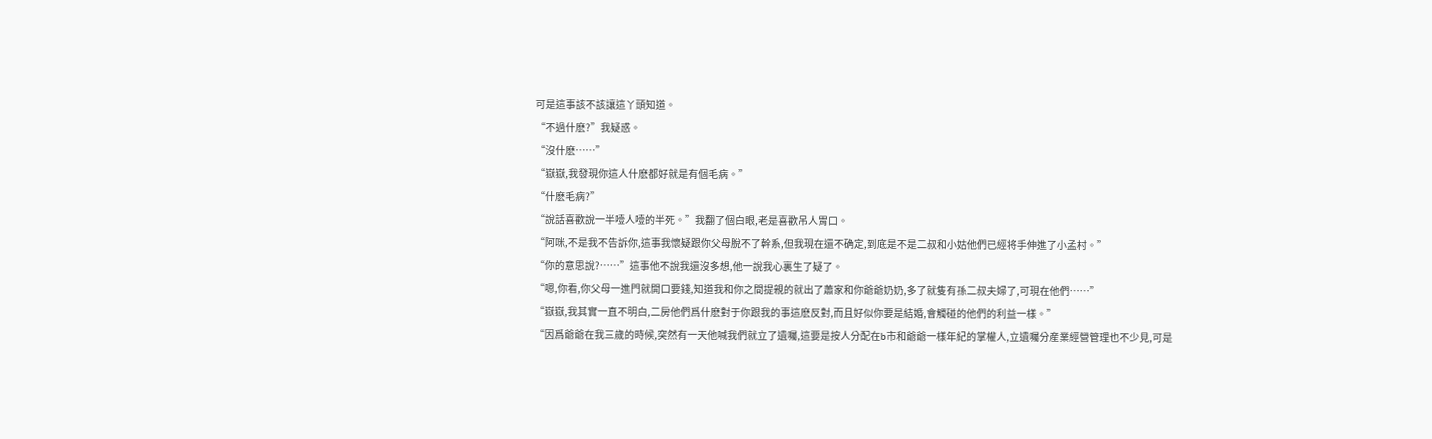可是這事該不該讓這丫頭知道。
“不過什麽?”我疑惑。
“沒什麽……”
“嶽嶽,我發現你這人什麽都好就是有個毛病。”
“什麽毛病?”
“說話喜歡說一半噎人噎的半死。”我翻了個白眼,老是喜歡吊人胃口。
“阿咪,不是我不告訴你,這事我懷疑跟你父母脫不了幹系,但我現在還不确定,到底是不是二叔和小姑他們已經将手伸進了小孟村。”
“你的意思說?……”這事他不說我還沒多想,他一說我心裏生了疑了。
“嗯,你看,你父母一進門就開口要錢,知道我和你之間提親的就出了蕭家和你爺爺奶奶,多了就隻有孫二叔夫婦了,可現在他們……”
“嶽嶽,我其實一直不明白,二房他們爲什麽對于你跟我的事這麽反對,而且好似你要是結婚,會觸碰的他們的利益一樣。”
“因爲爺爺在我三歲的時候,突然有一天他喊我們就立了遺囑,這要是按人分配在b市和爺爺一樣年紀的掌權人,立遺囑分産業經營管理也不少見,可是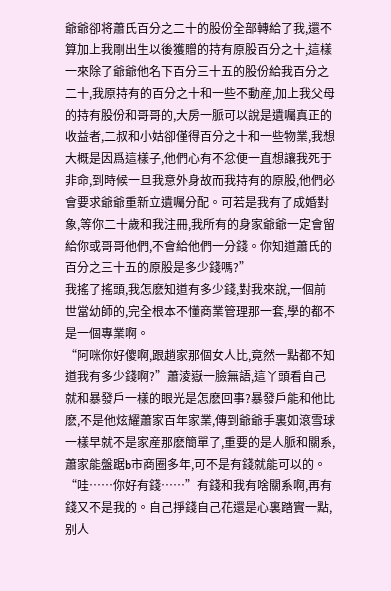爺爺卻将蕭氏百分之二十的股份全部轉給了我,還不算加上我剛出生以後獲贈的持有原股百分之十,這樣一來除了爺爺他名下百分三十五的股份給我百分之二十,我原持有的百分之十和一些不動産,加上我父母的持有股份和哥哥的,大房一脈可以說是遺囑真正的收益者,二叔和小姑卻僅得百分之十和一些物業,我想大概是因爲這樣子,他們心有不忿便一直想讓我死于非命,到時候一旦我意外身故而我持有的原股,他們必會要求爺爺重新立遺囑分配。可若是我有了成婚對象,等你二十歲和我注冊,我所有的身家爺爺一定會留給你或哥哥他們,不會給他們一分錢。你知道蕭氏的百分之三十五的原股是多少錢嗎?”
我搖了搖頭,我怎麽知道有多少錢,對我來說,一個前世當幼師的,完全根本不懂商業管理那一套,學的都不是一個專業啊。
“阿咪你好傻啊,跟趙家那個女人比,竟然一點都不知道我有多少錢啊?”蕭淩嶽一臉無語,這丫頭看自己就和暴發戶一樣的眼光是怎麽回事?暴發戶能和他比麽,不是他炫耀蕭家百年家業,傳到爺爺手裏如滾雪球一樣早就不是家産那麽簡單了,重要的是人脈和關系,蕭家能盤踞b市商圈多年,可不是有錢就能可以的。
“哇……你好有錢……”有錢和我有啥關系啊,再有錢又不是我的。自己掙錢自己花還是心裏踏實一點,别人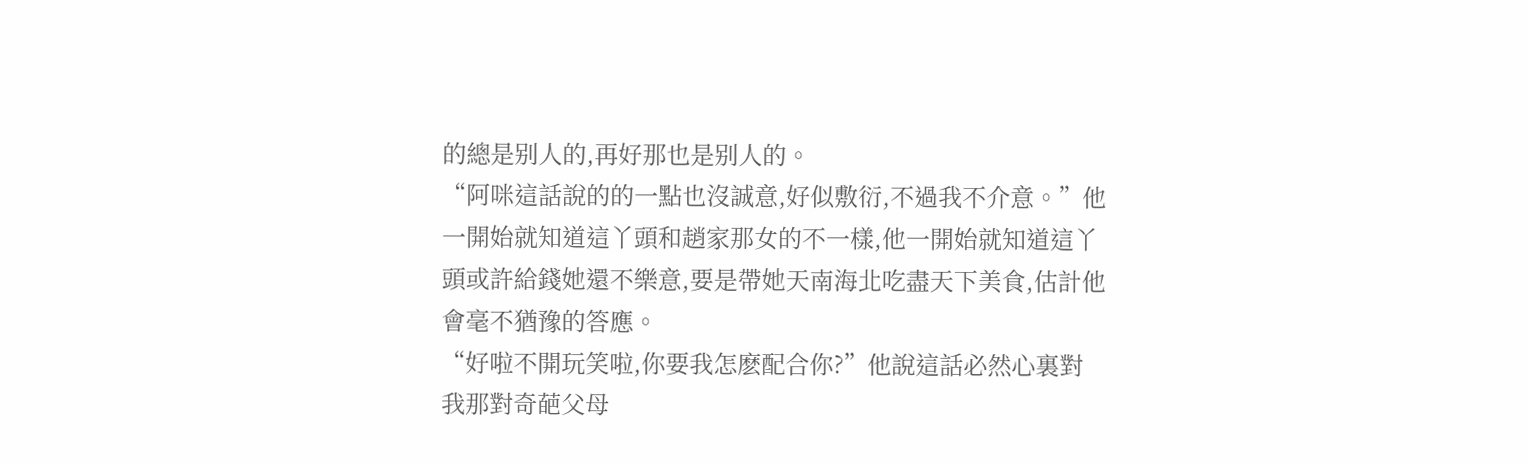的總是别人的,再好那也是别人的。
“阿咪這話說的的一點也沒誠意,好似敷衍,不過我不介意。”他一開始就知道這丫頭和趙家那女的不一樣,他一開始就知道這丫頭或許給錢她還不樂意,要是帶她天南海北吃盡天下美食,估計他會毫不猶豫的答應。
“好啦不開玩笑啦,你要我怎麽配合你?”他說這話必然心裏對我那對奇葩父母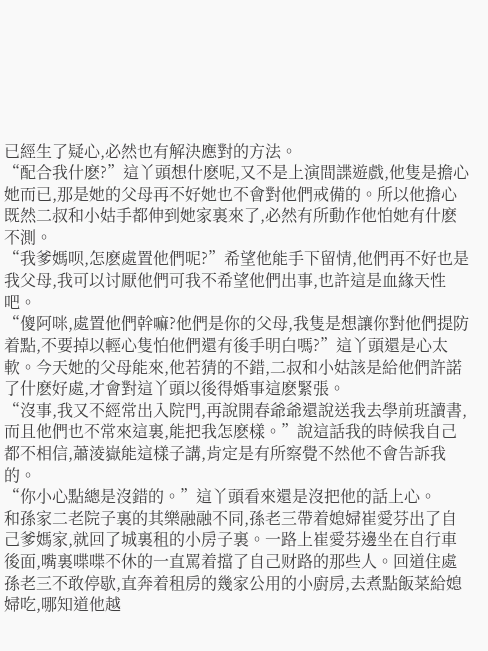已經生了疑心,必然也有解決應對的方法。
“配合我什麽?”這丫頭想什麽呢,又不是上演間諜遊戲,他隻是擔心她而已,那是她的父母再不好她也不會對他們戒備的。所以他擔心既然二叔和小姑手都伸到她家裏來了,必然有所動作他怕她有什麽不測。
“我爹媽呗,怎麽處置他們呢?”希望他能手下留情,他們再不好也是我父母,我可以讨厭他們可我不希望他們出事,也許這是血緣天性吧。
“傻阿咪,處置他們幹嘛?他們是你的父母,我隻是想讓你對他們提防着點,不要掉以輕心隻怕他們還有後手明白嗎?”這丫頭還是心太軟。今天她的父母能來,他若猜的不錯,二叔和小姑該是給他們許諾了什麽好處,才會對這丫頭以後得婚事這麽緊張。
“沒事,我又不經常出入院門,再說開春爺爺還說送我去學前班讀書,而且他們也不常來這裏,能把我怎麽樣。”說這話我的時候我自己都不相信,蕭淩嶽能這樣子講,肯定是有所察覺不然他不會告訴我的。
“你小心點總是沒錯的。”這丫頭看來還是沒把他的話上心。
和孫家二老院子裏的其樂融融不同,孫老三帶着媳婦崔愛芬出了自己爹媽家,就回了城裏租的小房子裏。一路上崔愛芬邊坐在自行車後面,嘴裏喋喋不休的一直罵着擋了自己财路的那些人。回道住處孫老三不敢停歇,直奔着租房的幾家公用的小廚房,去煮點飯菜給媳婦吃,哪知道他越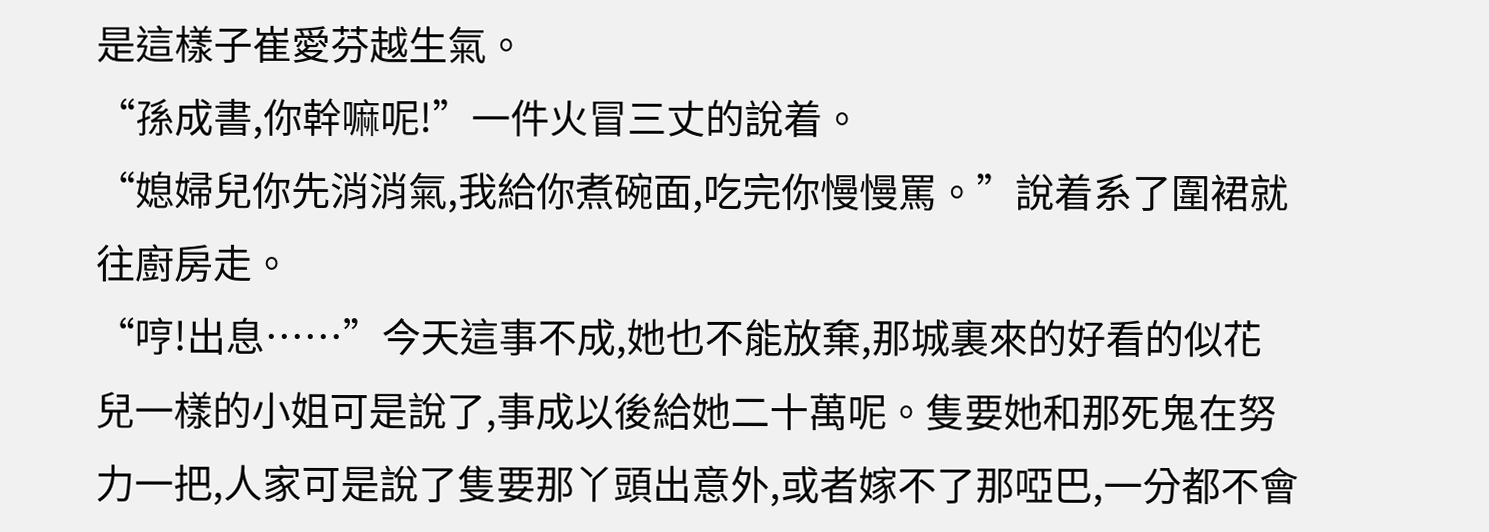是這樣子崔愛芬越生氣。
“孫成書,你幹嘛呢!”一件火冒三丈的說着。
“媳婦兒你先消消氣,我給你煮碗面,吃完你慢慢罵。”說着系了圍裙就往廚房走。
“哼!出息……”今天這事不成,她也不能放棄,那城裏來的好看的似花兒一樣的小姐可是說了,事成以後給她二十萬呢。隻要她和那死鬼在努力一把,人家可是說了隻要那丫頭出意外,或者嫁不了那啞巴,一分都不會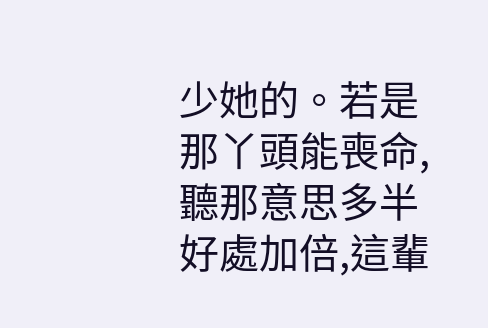少她的。若是那丫頭能喪命,聽那意思多半好處加倍,這輩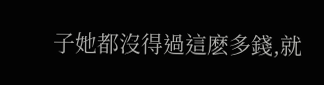子她都沒得過這麽多錢,就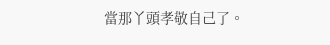當那丫頭孝敬自己了。